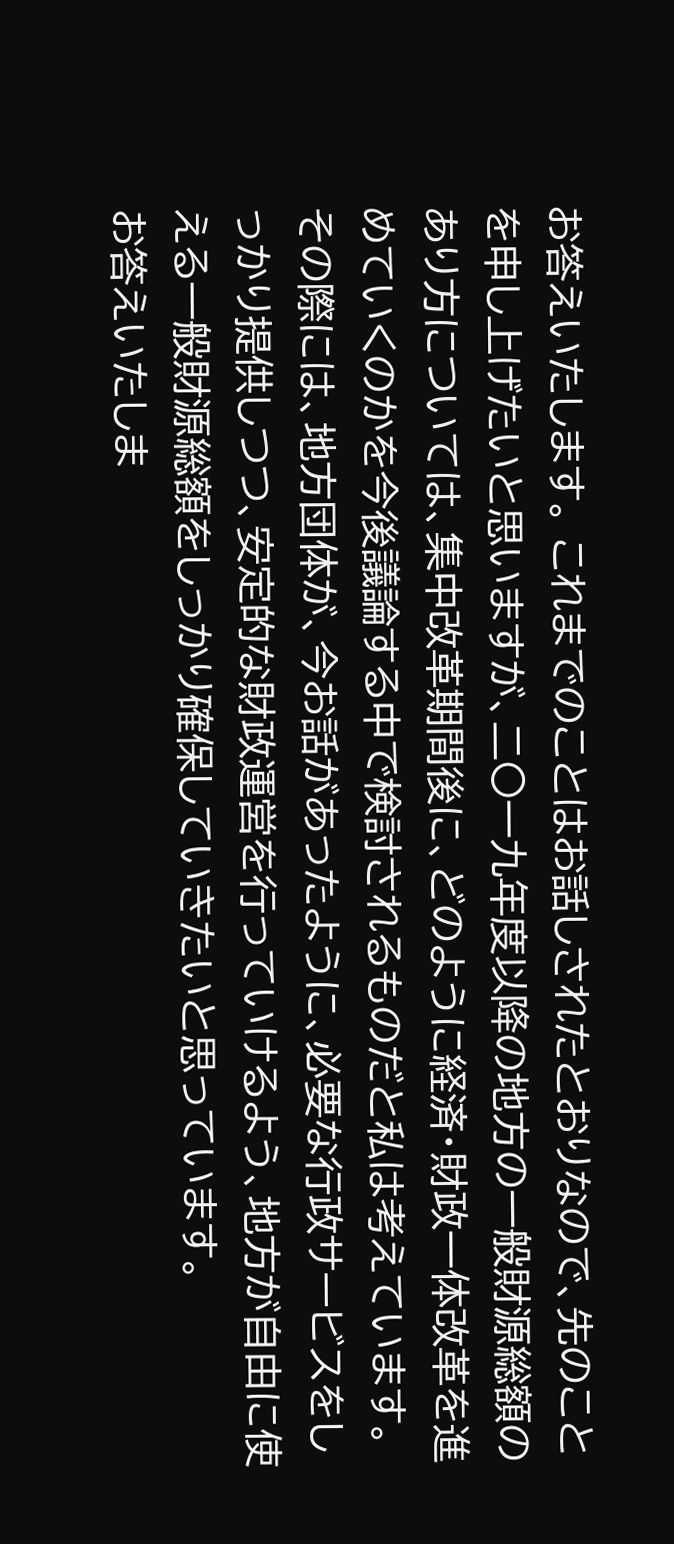お答えいたします。 これまでのことはお話しされたとおりなので、先のことを申し上げたいと思いますが、二〇一九年度以降の地方の一般財源総額のあり方については、集中改革期間後に、どのように経済・財政一体改革を進めていくのかを今後議論する中で検討されるものだと私は考えています。 その際には、地方団体が、今お話があったように、必要な行政サービスをしっかり提供しつつ、安定的な財政運営を行っていけるよう、地方が自由に使える一般財源総額をしっかり確保していきたいと思っています。
お答えいたしま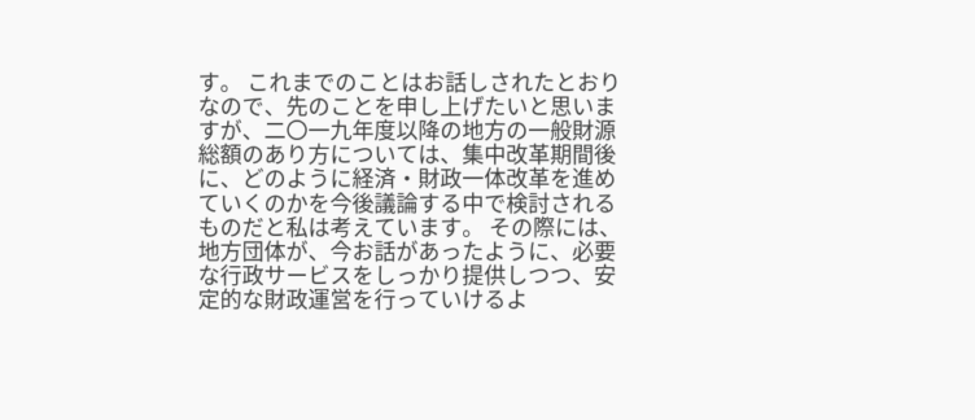す。 これまでのことはお話しされたとおりなので、先のことを申し上げたいと思いますが、二〇一九年度以降の地方の一般財源総額のあり方については、集中改革期間後に、どのように経済・財政一体改革を進めていくのかを今後議論する中で検討されるものだと私は考えています。 その際には、地方団体が、今お話があったように、必要な行政サービスをしっかり提供しつつ、安定的な財政運営を行っていけるよ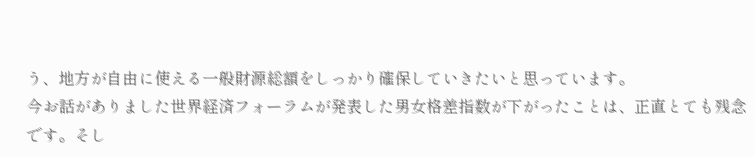う、地方が自由に使える一般財源総額をしっかり確保していきたいと思っています。
今お話がありました世界経済フォーラムが発表した男女格差指数が下がったことは、正直とても残念です。そし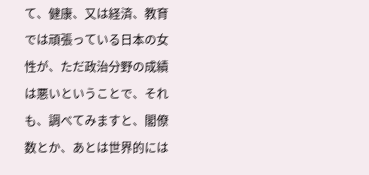て、健康、又は経済、教育では頑張っている日本の女性が、ただ政治分野の成績は悪いということで、それも、調べてみますと、閣僚数とか、あとは世界的には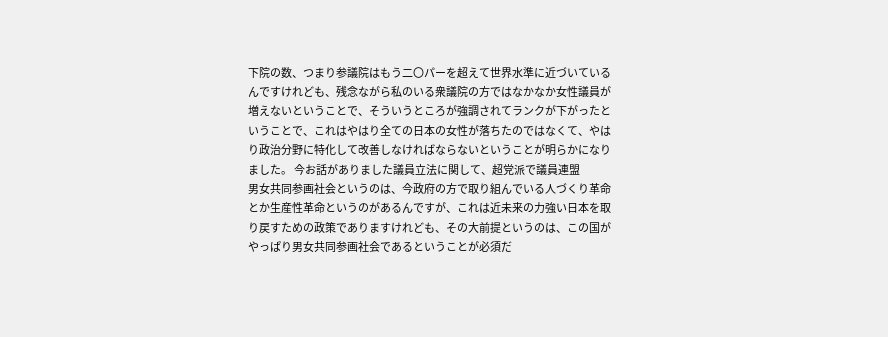下院の数、つまり参議院はもう二〇パーを超えて世界水準に近づいているんですけれども、残念ながら私のいる衆議院の方ではなかなか女性議員が増えないということで、そういうところが強調されてランクが下がったということで、これはやはり全ての日本の女性が落ちたのではなくて、やはり政治分野に特化して改善しなければならないということが明らかになりました。 今お話がありました議員立法に関して、超党派で議員連盟
男女共同参画社会というのは、今政府の方で取り組んでいる人づくり革命とか生産性革命というのがあるんですが、これは近未来の力強い日本を取り戻すための政策でありますけれども、その大前提というのは、この国がやっぱり男女共同参画社会であるということが必須だ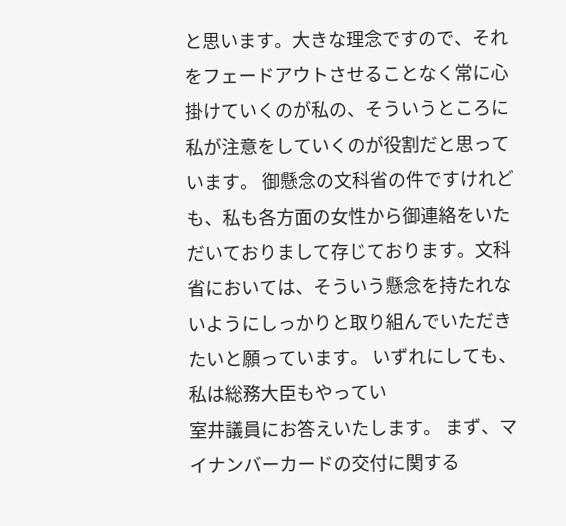と思います。大きな理念ですので、それをフェードアウトさせることなく常に心掛けていくのが私の、そういうところに私が注意をしていくのが役割だと思っています。 御懸念の文科省の件ですけれども、私も各方面の女性から御連絡をいただいておりまして存じております。文科省においては、そういう懸念を持たれないようにしっかりと取り組んでいただきたいと願っています。 いずれにしても、私は総務大臣もやってい
室井議員にお答えいたします。 まず、マイナンバーカードの交付に関する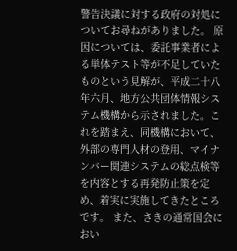警告決議に対する政府の対処についてお尋ねがありました。 原因については、委託事業者による単体テスト等が不足していたものという見解が、平成二十八年六月、地方公共団体情報システム機構から示されました。これを踏まえ、同機構において、外部の専門人材の登用、マイナンバー関連システムの総点検等を内容とする再発防止策を定め、着実に実施してきたところです。 また、さきの通常国会におい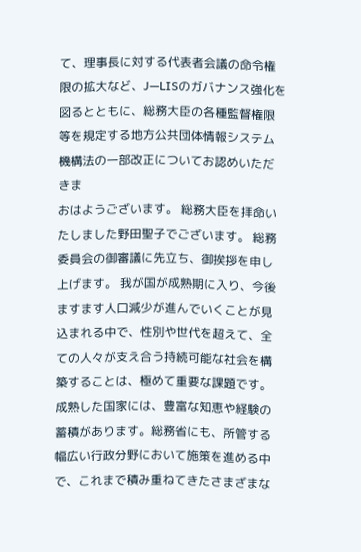て、理事長に対する代表者会議の命令権限の拡大など、J—LISのガバナンス強化を図るとともに、総務大臣の各種監督権限等を規定する地方公共団体情報システム機構法の一部改正についてお認めいただきま
おはようございます。 総務大臣を拝命いたしました野田聖子でございます。 総務委員会の御審議に先立ち、御挨拶を申し上げます。 我が国が成熟期に入り、今後ますます人口減少が進んでいくことが見込まれる中で、性別や世代を超えて、全ての人々が支え合う持続可能な社会を構築することは、極めて重要な課題です。 成熟した国家には、豊富な知恵や経験の蓄積があります。総務省にも、所管する幅広い行政分野において施策を進める中で、これまで積み重ねてきたさまざまな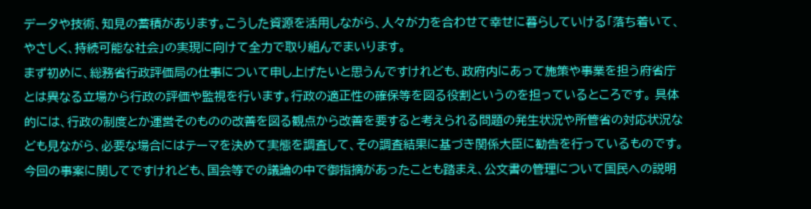データや技術、知見の蓄積があります。こうした資源を活用しながら、人々が力を合わせて幸せに暮らしていける「落ち着いて、やさしく、持続可能な社会」の実現に向けて全力で取り組んでまいります。
まず初めに、総務省行政評価局の仕事について申し上げたいと思うんですけれども、政府内にあって施策や事業を担う府省庁とは異なる立場から行政の評価や監視を行います。行政の適正性の確保等を図る役割というのを担っているところです。 具体的には、行政の制度とか運営そのものの改善を図る観点から改善を要すると考えられる問題の発生状況や所管省の対応状況なども見ながら、必要な場合にはテーマを決めて実態を調査して、その調査結果に基づき関係大臣に勧告を行っているものです。 今回の事案に関してですけれども、国会等での議論の中で御指摘があったことも踏まえ、公文書の管理について国民への説明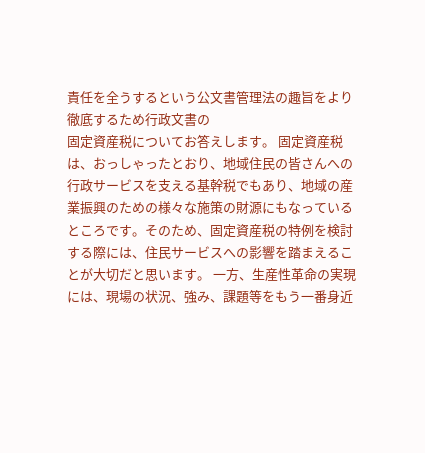責任を全うするという公文書管理法の趣旨をより徹底するため行政文書の
固定資産税についてお答えします。 固定資産税は、おっしゃったとおり、地域住民の皆さんへの行政サービスを支える基幹税でもあり、地域の産業振興のための様々な施策の財源にもなっているところです。そのため、固定資産税の特例を検討する際には、住民サービスへの影響を踏まえることが大切だと思います。 一方、生産性革命の実現には、現場の状況、強み、課題等をもう一番身近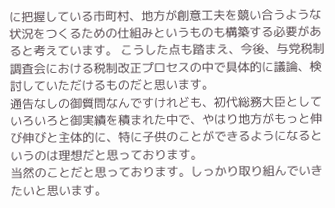に把握している市町村、地方が創意工夫を競い合うような状況をつくるための仕組みというものも構築する必要があると考えています。 こうした点も踏まえ、今後、与党税制調査会における税制改正プロセスの中で具体的に議論、検討していただけるものだと思います。
通告なしの御質問なんですけれども、初代総務大臣としていろいろと御実績を積まれた中で、やはり地方がもっと伸び伸びと主体的に、特に子供のことができるようになるというのは理想だと思っております。
当然のことだと思っております。しっかり取り組んでいきたいと思います。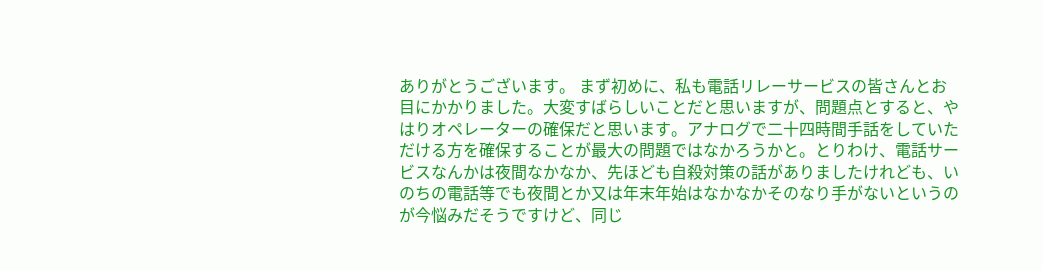ありがとうございます。 まず初めに、私も電話リレーサービスの皆さんとお目にかかりました。大変すばらしいことだと思いますが、問題点とすると、やはりオペレーターの確保だと思います。アナログで二十四時間手話をしていただける方を確保することが最大の問題ではなかろうかと。とりわけ、電話サービスなんかは夜間なかなか、先ほども自殺対策の話がありましたけれども、いのちの電話等でも夜間とか又は年末年始はなかなかそのなり手がないというのが今悩みだそうですけど、同じ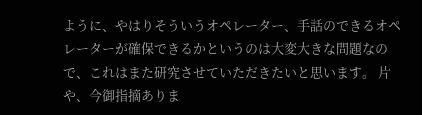ように、やはりそういうオペレーター、手話のできるオペレーターが確保できるかというのは大変大きな問題なので、これはまた研究させていただきたいと思います。 片や、今御指摘ありま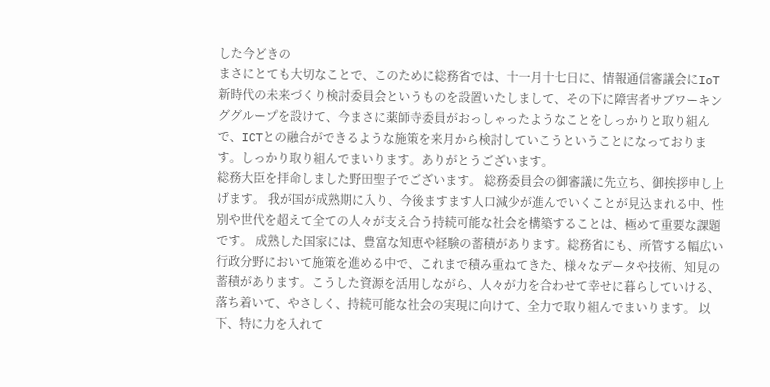した今どきの
まさにとても大切なことで、このために総務省では、十一月十七日に、情報通信審議会にIoT新時代の未来づくり検討委員会というものを設置いたしまして、その下に障害者サブワーキンググループを設けて、今まさに薬師寺委員がおっしゃったようなことをしっかりと取り組んで、ICTとの融合ができるような施策を来月から検討していこうということになっております。しっかり取り組んでまいります。ありがとうございます。
総務大臣を拝命しました野田聖子でございます。 総務委員会の御審議に先立ち、御挨拶申し上げます。 我が国が成熟期に入り、今後ますます人口減少が進んでいくことが見込まれる中、性別や世代を超えて全ての人々が支え合う持続可能な社会を構築することは、極めて重要な課題です。 成熟した国家には、豊富な知恵や経験の蓄積があります。総務省にも、所管する幅広い行政分野において施策を進める中で、これまで積み重ねてきた、様々なデータや技術、知見の蓄積があります。こうした資源を活用しながら、人々が力を合わせて幸せに暮らしていける、落ち着いて、やさしく、持続可能な社会の実現に向けて、全力で取り組んでまいります。 以下、特に力を入れて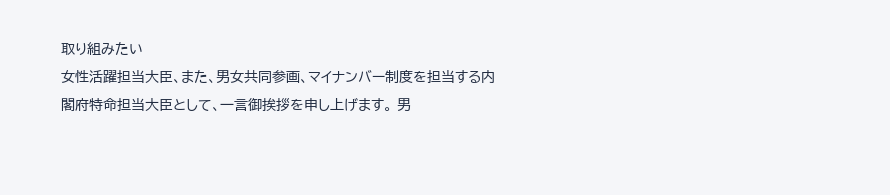取り組みたい
女性活躍担当大臣、また、男女共同参画、マイナンバー制度を担当する内閣府特命担当大臣として、一言御挨拶を申し上げます。 男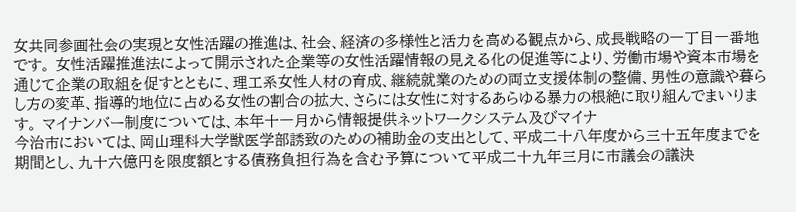女共同参画社会の実現と女性活躍の推進は、社会、経済の多様性と活力を高める観点から、成長戦略の一丁目一番地です。 女性活躍推進法によって開示された企業等の女性活躍情報の見える化の促進等により、労働市場や資本市場を通じて企業の取組を促すとともに、理工系女性人材の育成、継続就業のための両立支援体制の整備、男性の意識や暮らし方の変革、指導的地位に占める女性の割合の拡大、さらには女性に対するあらゆる暴力の根絶に取り組んでまいります。 マイナンバー制度については、本年十一月から情報提供ネットワークシステム及びマイナ
今治市においては、岡山理科大学獣医学部誘致のための補助金の支出として、平成二十八年度から三十五年度までを期間とし、九十六億円を限度額とする債務負担行為を含む予算について平成二十九年三月に市議会の議決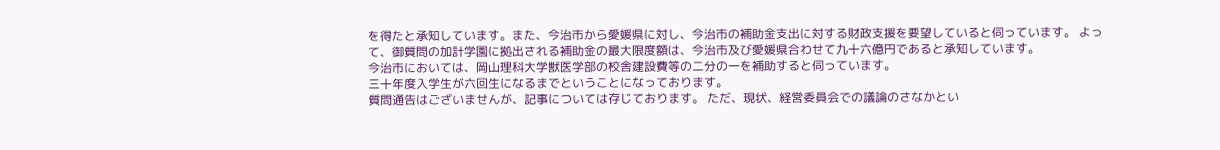を得たと承知しています。また、今治市から愛媛県に対し、今治市の補助金支出に対する財政支援を要望していると伺っています。 よって、御質問の加計学園に拠出される補助金の最大限度額は、今治市及び愛媛県合わせて九十六億円であると承知しています。
今治市においては、岡山理科大学獣医学部の校舎建設費等の二分の一を補助すると伺っています。
三十年度入学生が六回生になるまでということになっております。
質問通告はございませんが、記事については存じております。 ただ、現状、経営委員会での議論のさなかとい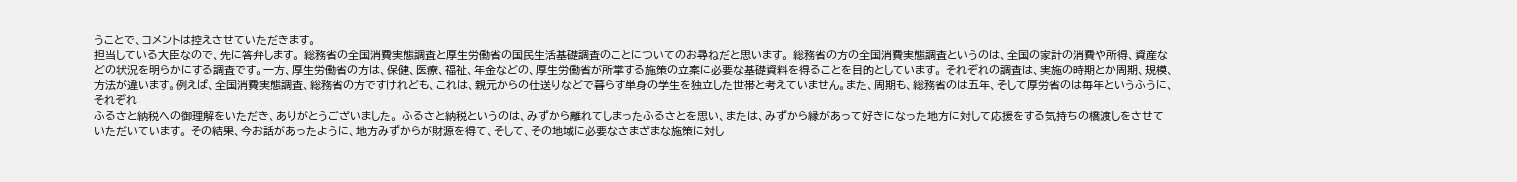うことで、コメントは控えさせていただきます。
担当している大臣なので、先に答弁します。 総務省の全国消費実態調査と厚生労働省の国民生活基礎調査のことについてのお尋ねだと思います。 総務省の方の全国消費実態調査というのは、全国の家計の消費や所得、資産などの状況を明らかにする調査です。一方、厚生労働省の方は、保健、医療、福祉、年金などの、厚生労働省が所掌する施策の立案に必要な基礎資料を得ることを目的としています。 それぞれの調査は、実施の時期とか周期、規模、方法が違います。例えば、全国消費実態調査、総務省の方ですけれども、これは、親元からの仕送りなどで暮らす単身の学生を独立した世帯と考えていません。また、周期も、総務省のは五年、そして厚労省のは毎年というふうに、それぞれ
ふるさと納税への御理解をいただき、ありがとうございました。 ふるさと納税というのは、みずから離れてしまったふるさとを思い、または、みずから縁があって好きになった地方に対して応援をする気持ちの橋渡しをさせていただいています。 その結果、今お話があったように、地方みずからが財源を得て、そして、その地域に必要なさまざまな施策に対し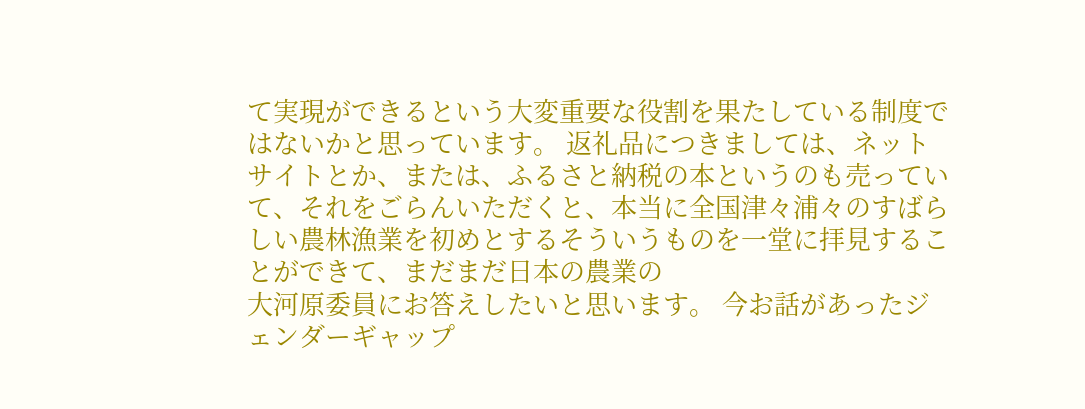て実現ができるという大変重要な役割を果たしている制度ではないかと思っています。 返礼品につきましては、ネットサイトとか、または、ふるさと納税の本というのも売っていて、それをごらんいただくと、本当に全国津々浦々のすばらしい農林漁業を初めとするそういうものを一堂に拝見することができて、まだまだ日本の農業の
大河原委員にお答えしたいと思います。 今お話があったジェンダーギャップ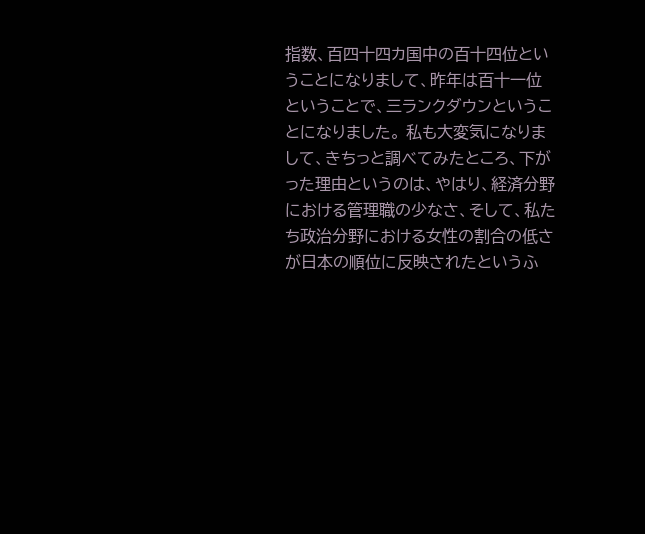指数、百四十四カ国中の百十四位ということになりまして、昨年は百十一位ということで、三ランクダウンということになりました。 私も大変気になりまして、きちっと調べてみたところ、下がった理由というのは、やはり、経済分野における管理職の少なさ、そして、私たち政治分野における女性の割合の低さが日本の順位に反映されたというふ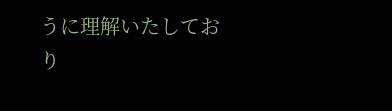うに理解いたしており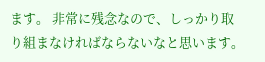ます。 非常に残念なので、しっかり取り組まなければならないなと思います。